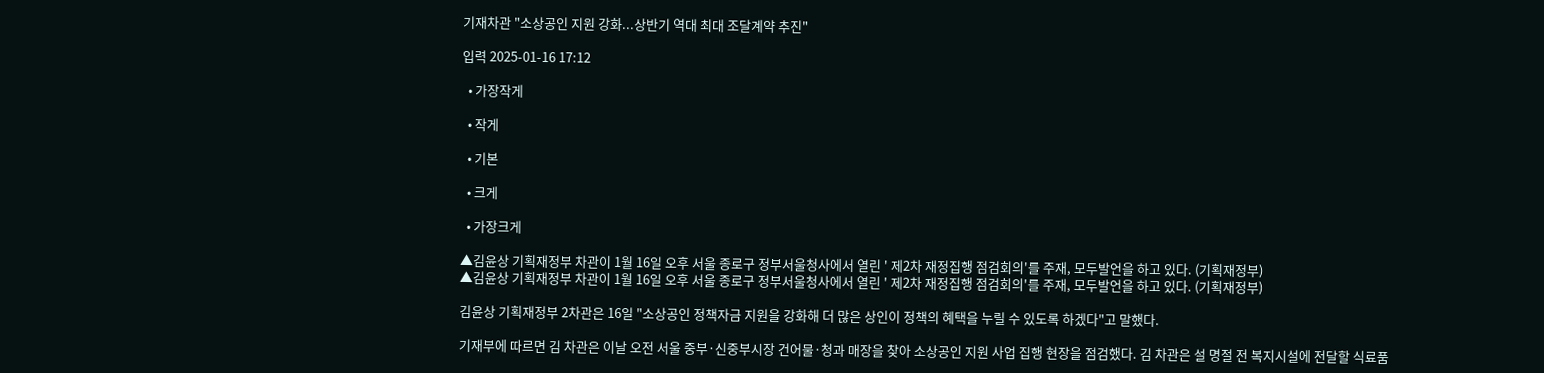기재차관 "소상공인 지원 강화...상반기 역대 최대 조달계약 추진"

입력 2025-01-16 17:12

  • 가장작게

  • 작게

  • 기본

  • 크게

  • 가장크게

▲김윤상 기획재정부 차관이 1월 16일 오후 서울 종로구 정부서울청사에서 열린 ' 제2차 재정집행 점검회의'를 주재, 모두발언을 하고 있다. (기획재정부)
▲김윤상 기획재정부 차관이 1월 16일 오후 서울 종로구 정부서울청사에서 열린 ' 제2차 재정집행 점검회의'를 주재, 모두발언을 하고 있다. (기획재정부)

김윤상 기획재정부 2차관은 16일 "소상공인 정책자금 지원을 강화해 더 많은 상인이 정책의 혜택을 누릴 수 있도록 하겠다"고 말했다.

기재부에 따르면 김 차관은 이날 오전 서울 중부·신중부시장 건어물·청과 매장을 찾아 소상공인 지원 사업 집행 현장을 점검했다. 김 차관은 설 명절 전 복지시설에 전달할 식료품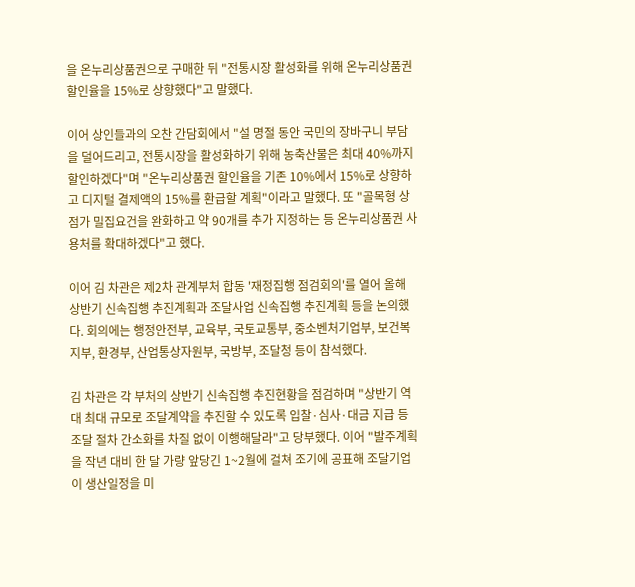을 온누리상품권으로 구매한 뒤 "전통시장 활성화를 위해 온누리상품권 할인율을 15%로 상향했다"고 말했다.

이어 상인들과의 오찬 간담회에서 "설 명절 동안 국민의 장바구니 부담을 덜어드리고, 전통시장을 활성화하기 위해 농축산물은 최대 40%까지 할인하겠다"며 "온누리상품권 할인율을 기존 10%에서 15%로 상향하고 디지털 결제액의 15%를 환급할 계획"이라고 말했다. 또 "골목형 상점가 밀집요건을 완화하고 약 90개를 추가 지정하는 등 온누리상품권 사용처를 확대하겠다"고 했다.

이어 김 차관은 제2차 관계부처 합동 '재정집행 점검회의'를 열어 올해 상반기 신속집행 추진계획과 조달사업 신속집행 추진계획 등을 논의했다. 회의에는 행정안전부, 교육부, 국토교통부, 중소벤처기업부, 보건복지부, 환경부, 산업통상자원부, 국방부, 조달청 등이 참석했다.

김 차관은 각 부처의 상반기 신속집행 추진현황을 점검하며 "상반기 역대 최대 규모로 조달계약을 추진할 수 있도록 입찰·심사·대금 지급 등 조달 절차 간소화를 차질 없이 이행해달라"고 당부했다. 이어 "발주계획을 작년 대비 한 달 가량 앞당긴 1~2월에 걸쳐 조기에 공표해 조달기업이 생산일정을 미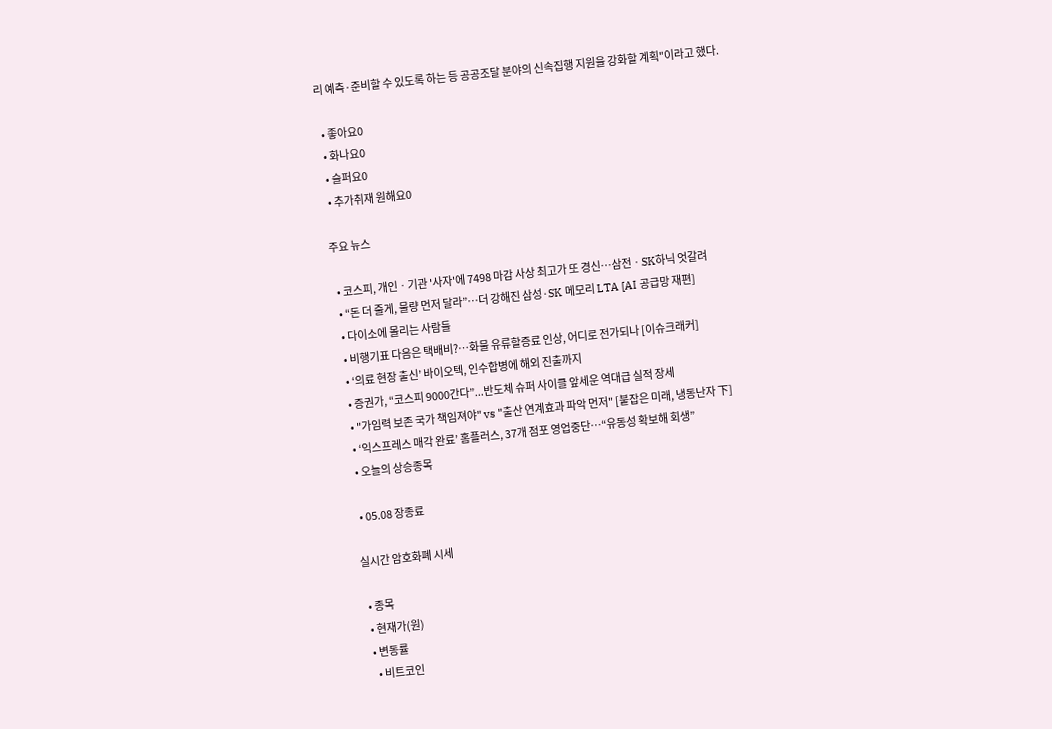리 예측·준비할 수 있도록 하는 등 공공조달 분야의 신속집행 지원을 강화할 계획"이라고 했다.

  • 좋아요0
  • 화나요0
  • 슬퍼요0
  • 추가취재 원해요0

주요 뉴스

  • 코스피, 개인ㆍ기관 '사자'에 7498 마감 사상 최고가 또 경신⋯삼전ㆍSK하닉 엇갈려
  • “돈 더 줄게, 물량 먼저 달라”…더 강해진 삼성·SK 메모리 LTA [AI 공급망 재편]
  • 다이소에 몰리는 사람들
  • 비행기표 다음은 택배비?⋯화물 유류할증료 인상, 어디로 전가되나 [이슈크래커]
  • ‘의료 현장 출신’ 바이오텍, 인수합병에 해외 진출까지
  • 증권가, “코스피 9000간다”...반도체 슈퍼 사이클 앞세운 역대급 실적 장세
  • "가임력 보존 국가 책임져야" vs "출산 연계효과 파악 먼저" [붙잡은 미래, 냉동난자 下]
  • ‘익스프레스 매각 완료’ 홈플러스, 37개 점포 영업중단⋯“유동성 확보해 회생”
  • 오늘의 상승종목

  • 05.08 장종료

실시간 암호화폐 시세

  • 종목
  • 현재가(원)
  • 변동률
    • 비트코인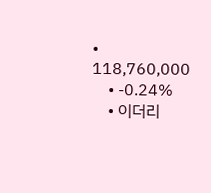• 118,760,000
    • -0.24%
    • 이더리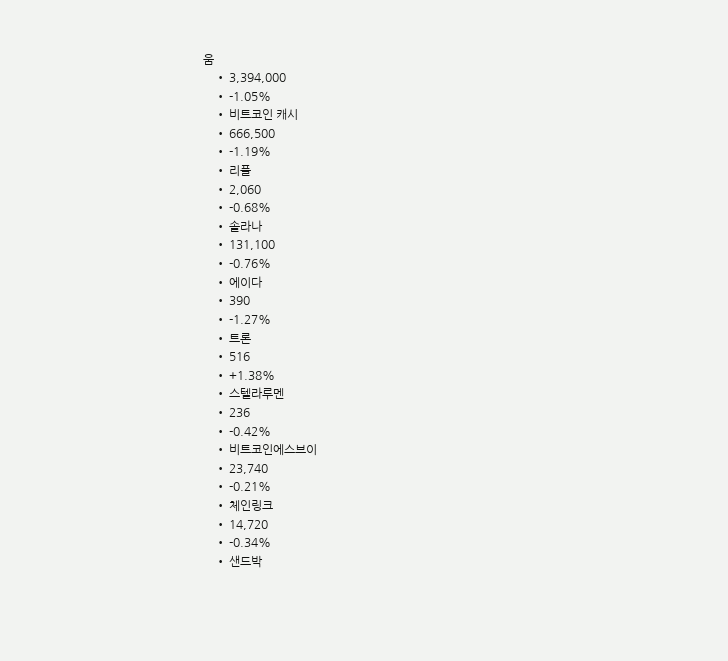움
    • 3,394,000
    • -1.05%
    • 비트코인 캐시
    • 666,500
    • -1.19%
    • 리플
    • 2,060
    • -0.68%
    • 솔라나
    • 131,100
    • -0.76%
    • 에이다
    • 390
    • -1.27%
    • 트론
    • 516
    • +1.38%
    • 스텔라루멘
    • 236
    • -0.42%
    • 비트코인에스브이
    • 23,740
    • -0.21%
    • 체인링크
    • 14,720
    • -0.34%
    • 샌드박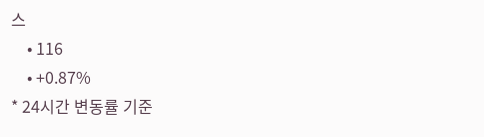스
    • 116
    • +0.87%
* 24시간 변동률 기준